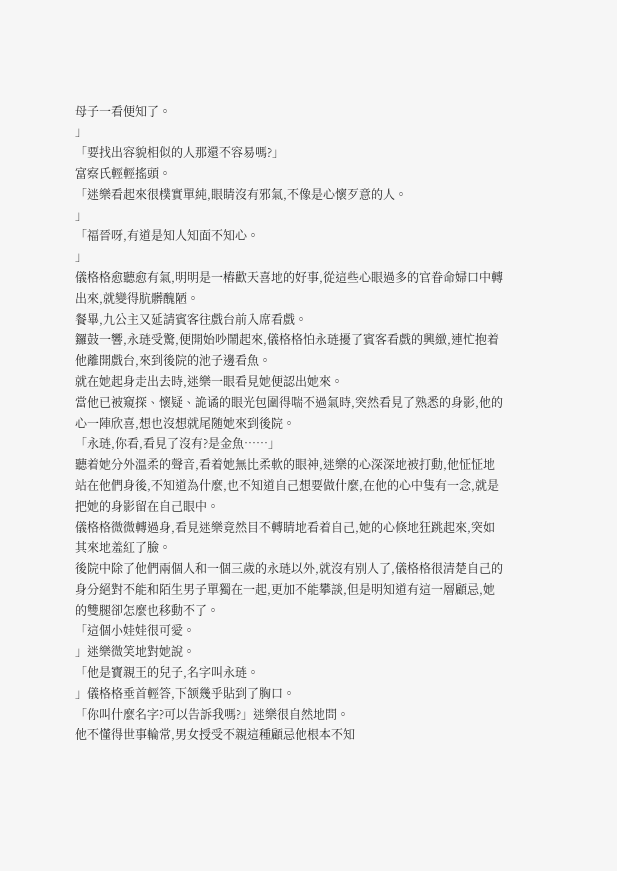母子一看便知了。
」
「要找出容貌相似的人那還不容易嗎?」
富察氏輕輕搖頭。
「迷樂看起來很樸實單純,眼睛沒有邪氣,不像是心懷歹意的人。
」
「福晉呀,有道是知人知面不知心。
」
儀格格愈聽愈有氣,明明是一樁歡天喜地的好事,從這些心眼過多的官眷命婦口中轉出來,就變得肮髒醜陋。
餐畢,九公主又延請賓客往戲台前入席看戲。
鑼鼓一響,永琏受驚,便開始吵鬧起來,儀格格怕永琏擾了賓客看戲的興緻,連忙抱着他離開戲台,來到後院的池子邊看魚。
就在她起身走出去時,迷樂一眼看見她便認出她來。
當他已被窺探、懷疑、詭谲的眼光包圍得喘不過氣時,突然看見了熟悉的身影,他的心一陣欣喜,想也沒想就尾随她來到後院。
「永琏,你看,看見了沒有?是金魚……」
聽着她分外溫柔的聲音,看着她無比柔軟的眼神,迷樂的心深深地被打動,他怔怔地站在他們身後,不知道為什麼,也不知道自己想要做什麼,在他的心中隻有一念,就是把她的身影留在自己眼中。
儀格格微微轉過身,看見迷樂竟然目不轉睛地看着自己,她的心倏地狂跳起來,突如其來地羞紅了臉。
後院中除了他們兩個人和一個三歲的永琏以外,就沒有别人了,儀格格很清楚自己的身分絕對不能和陌生男子單獨在一起,更加不能攀談,但是明知道有這一層顧忌,她的雙腿卻怎麼也移動不了。
「這個小娃娃很可愛。
」迷樂微笑地對她說。
「他是寶親王的兒子,名字叫永琏。
」儀格格垂首輕答,下颔幾乎貼到了胸口。
「你叫什麼名字?可以告訴我嗎?」迷樂很自然地問。
他不懂得世事輪常,男女授受不親這種顧忌他根本不知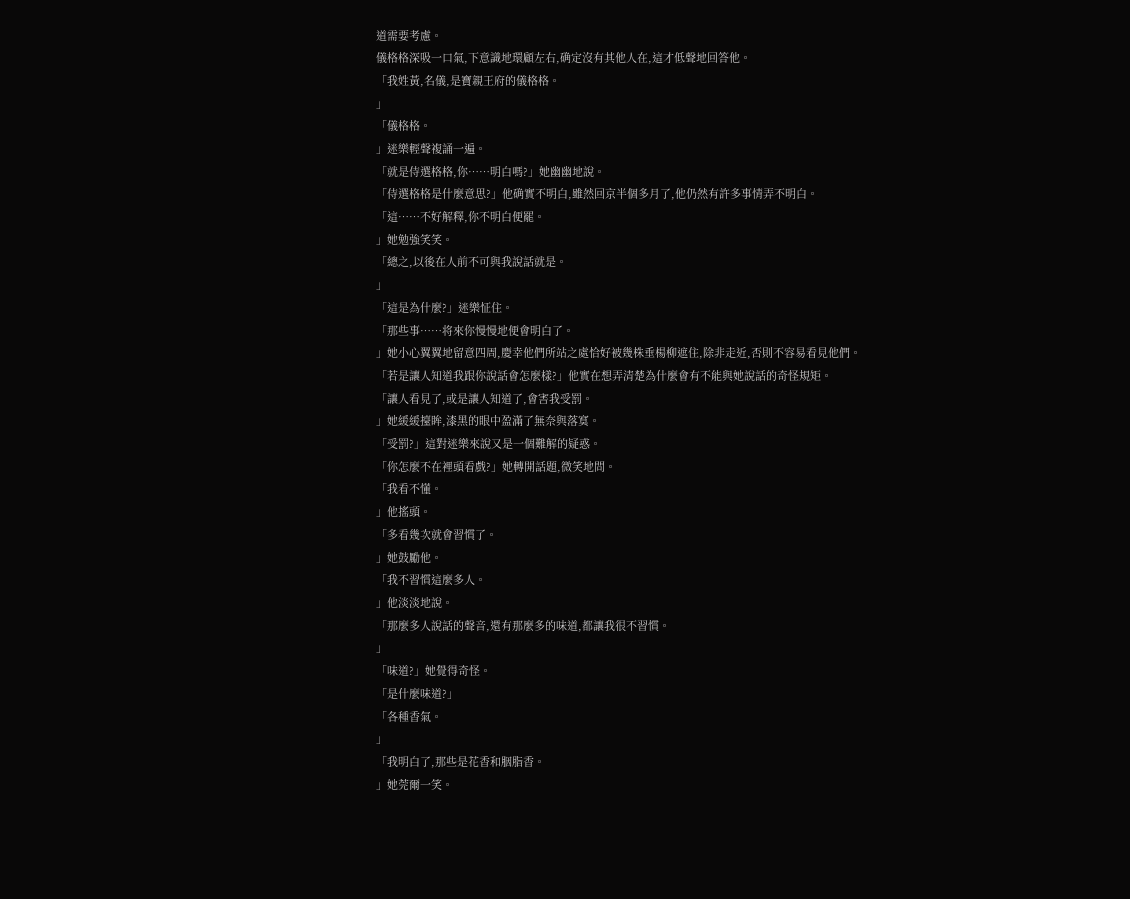道需要考慮。
儀格格深吸一口氣,下意識地環顧左右,确定沒有其他人在,這才低聲地回答他。
「我姓黃,名儀,是寶親王府的儀格格。
」
「儀格格。
」迷樂輕聲複誦一遍。
「就是侍選格格,你……明白嗎?」她幽幽地說。
「侍選格格是什麼意思?」他确實不明白,雖然回京半個多月了,他仍然有許多事情弄不明白。
「這……不好解釋,你不明白便罷。
」她勉強笑笑。
「總之,以後在人前不可與我說話就是。
」
「這是為什麼?」迷樂怔住。
「那些事……将來你慢慢地便會明白了。
」她小心翼翼地留意四周,慶幸他們所站之處恰好被幾株垂楊柳遮住,除非走近,否則不容易看見他們。
「若是讓人知道我跟你說話會怎麼樣?」他實在想弄清楚為什麼會有不能與她說話的奇怪規矩。
「讓人看見了,或是讓人知道了,會害我受罰。
」她緩緩擡眸,漆黑的眼中盈滿了無奈與落寞。
「受罰?」這對迷樂來說又是一個難解的疑惑。
「你怎麼不在裡頭看戲?」她轉開話題,微笑地問。
「我看不懂。
」他搖頭。
「多看幾次就會習慣了。
」她鼓勵他。
「我不習慣這麼多人。
」他淡淡地說。
「那麼多人說話的聲音,還有那麼多的味道,都讓我很不習慣。
」
「味道?」她覺得奇怪。
「是什麼味道?」
「各種香氣。
」
「我明白了,那些是花香和胭脂香。
」她莞爾一笑。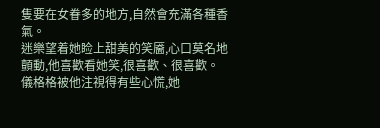隻要在女眷多的地方,自然會充滿各種香氣。
迷樂望着她睑上甜美的笑靥,心口莫名地顫動,他喜歡看她笑,很喜歡、很喜歡。
儀格格被他注視得有些心慌,她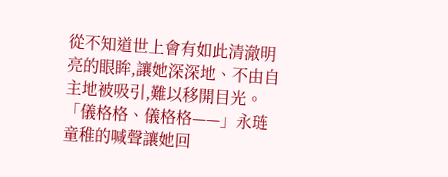從不知道世上會有如此清澈明亮的眼眸,讓她深深地、不由自主地被吸引,難以移開目光。
「儀格格、儀格格——」永琏童稚的喊聲讓她回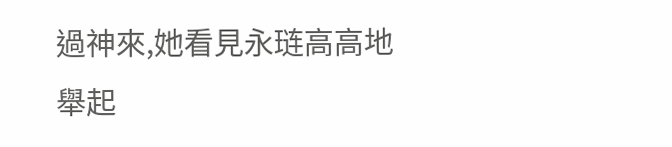過神來,她看見永琏高高地舉起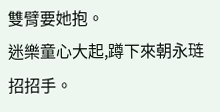雙臂要她抱。
迷樂童心大起,蹲下來朝永琏招招手。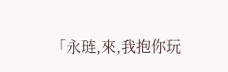「永琏,來,我抱你玩